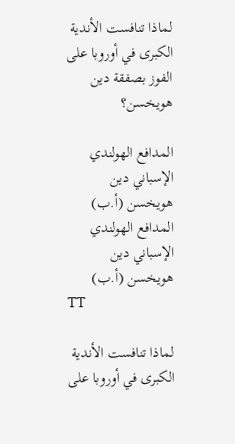لماذا تنافست الأندية الكبرى في أوروبا على الفوز بصفقة دين هويخسن؟

المدافع الهولندي الإسباني دين هويخسن (أ.ب)
المدافع الهولندي الإسباني دين هويخسن (أ.ب)
TT

لماذا تنافست الأندية الكبرى في أوروبا على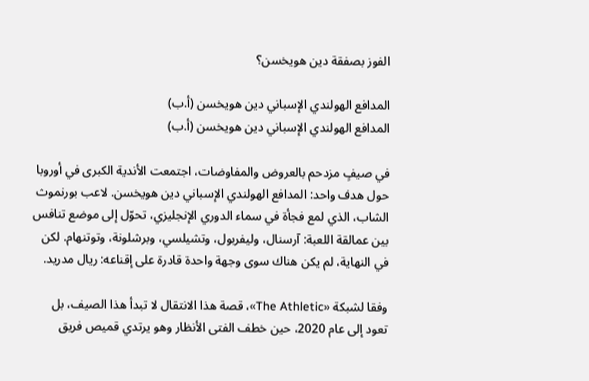الفوز بصفقة دين هويخسن؟

المدافع الهولندي الإسباني دين هويخسن (أ.ب)
المدافع الهولندي الإسباني دين هويخسن (أ.ب)

في صيفٍ مزدحم بالعروض والمفاوضات، اجتمعت الأندية الكبرى في أوروبا حول هدف واحد: المدافع الهولندي الإسباني دين هويخسن. لاعب بورنموث الشاب، الذي لمع فجأة في سماء الدوري الإنجليزي، تحوّل إلى موضع تنافس بين عمالقة اللعبة: آرسنال، وليفربول، وتشيلسي، وبرشلونة، وتوتنهام. لكن في النهاية، لم يكن هناك سوى وجهة واحدة قادرة على إقناعه: ريال مدريد.

وفقا لشبكة «The Athletic»، قصة هذا الانتقال لا تبدأ هذا الصيف، بل تعود إلى عام 2020، حين خطف الفتى الأنظار وهو يرتدي قميص فريق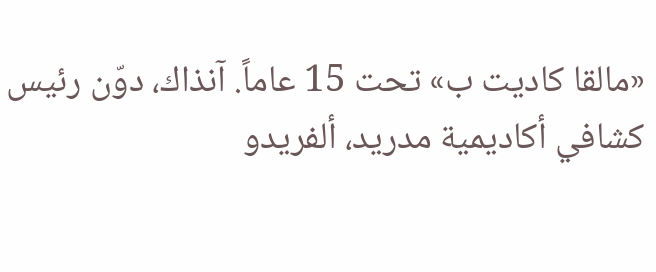«مالقا كاديت ب» تحت 15 عاماً. آنذاك، دوّن رئيس كشافي أكاديمية مدريد، ألفريدو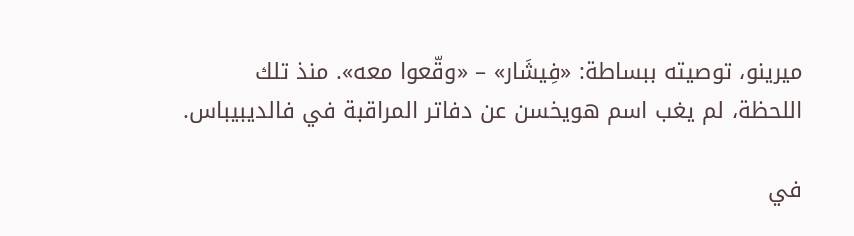ميرينو، توصيته ببساطة: «فِيشَار» – «وقّعوا معه». منذ تلك اللحظة، لم يغب اسم هويخسن عن دفاتر المراقبة في فالديبيباس.

في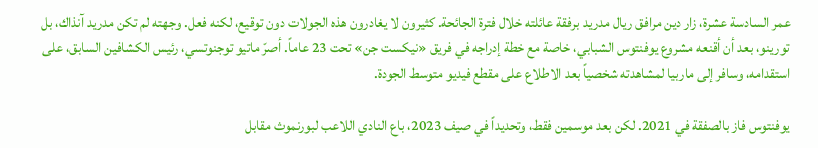عمر السادسة عشرة، زار دين مرافق ريال مدريد برفقة عائلته خلال فترة الجائحة. كثيرون لا يغادرون هذه الجولات دون توقيع، لكنه فعل. وجهته لم تكن مدريد آنذاك، بل تورينو، بعد أن أقنعه مشروع يوفنتوس الشبابي، خاصة مع خطة إدراجه في فريق «نيكست جن» تحت 23 عاماً. أصرّ ماتيو توجنوتسي، رئيس الكشافين السابق، على استقدامه، وسافر إلى ماربيا لمشاهدته شخصياً بعد الاطلاع على مقطع فيديو متوسط الجودة.

يوفنتوس فاز بالصفقة في 2021. لكن بعد موسمين فقط، وتحديداً في صيف 2023، باع النادي اللاعب لبورنموث مقابل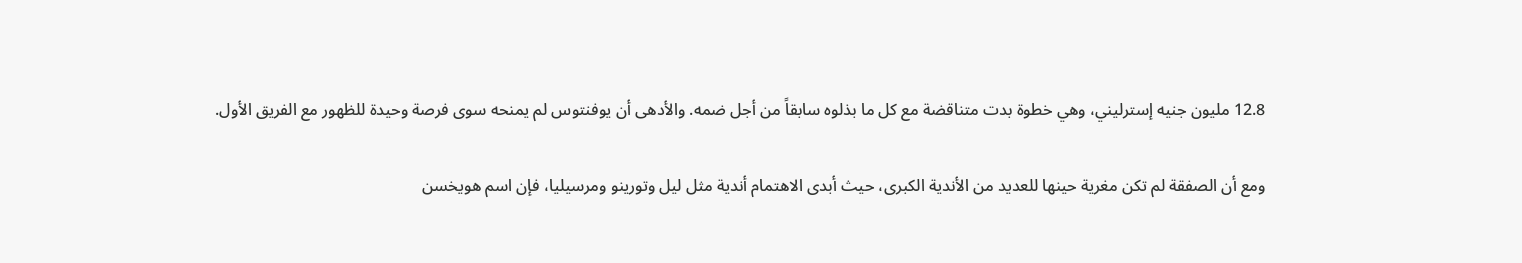12.8 مليون جنيه إسترليني، وهي خطوة بدت متناقضة مع كل ما بذلوه سابقاً من أجل ضمه. والأدهى أن يوفنتوس لم يمنحه سوى فرصة وحيدة للظهور مع الفريق الأول.

ومع أن الصفقة لم تكن مغرية حينها للعديد من الأندية الكبرى، حيث أبدى الاهتمام أندية مثل ليل وتورينو ومرسيليا، فإن اسم هويخسن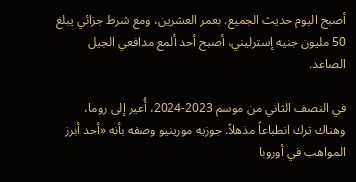أصبح اليوم حديث الجميع. بعمر العشرين، ومع شرط جزائي يبلغ 50 مليون جنيه إسترليني، أصبح أحد ألمع مدافعي الجيل الصاعد.

في النصف الثاني من موسم 2023-2024، أُعير إلى روما، وهناك ترك انطباعاً مذهلاً. جوزيه مورينيو وصفه بأنه «أحد أبرز المواهب في أوروبا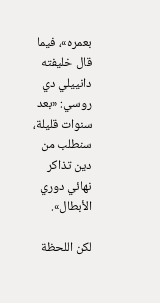بعمره»، فيما قال خليفته دانييلي دي روسي: «بعد سنوات قليلة، سنطلب من دين تذاكر نهائي دوري الأبطال».

لكن اللحظة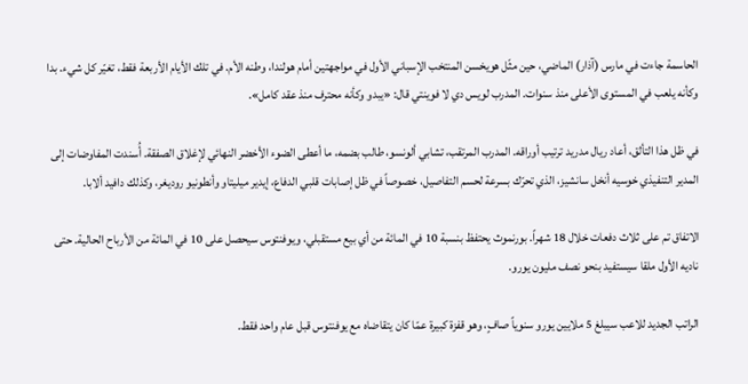الحاسمة جاءت في مارس (آذار) الماضي، حين مثّل هويخسن المنتخب الإسباني الأول في مواجهتين أمام هولندا، وطنه الأم. في تلك الأيام الأربعة فقط، تغيّر كل شيء. بدا وكأنه يلعب في المستوى الأعلى منذ سنوات. المدرب لويس دي لا فوينتي قال: «يبدو وكأنه محترف منذ عقد كامل».

في ظل هذا التألق، أعاد ريال مدريد ترتيب أوراقه. المدرب المرتقب، تشابي ألونسو، طالب بضمه، ما أعطى الضوء الأخضر النهائي لإغلاق الصفقة. أُسندت المفاوضات إلى المدير التنفيذي خوسيه أنخل سانشيز، الذي تحرّك بسرعة لحسم التفاصيل، خصوصاً في ظل إصابات قلبي الدفاع، إيدير ميليتاو وأنطونيو روديغر، وكذلك دافيد ألابا.

الاتفاق تم على ثلاث دفعات خلال 18 شهراً. بورنموث يحتفظ بنسبة 10 في المائة من أي بيع مستقبلي، ويوفنتوس سيحصل على 10 في المائة من الأرباح الحالية. حتى ناديه الأول ملقا سيستفيد بنحو نصف مليون يورو.

الراتب الجديد للاعب سيبلغ 5 ملايين يورو سنوياً صافٍ، وهو قفزة كبيرة عمّا كان يتقاضاه مع يوفنتوس قبل عام واحد فقط.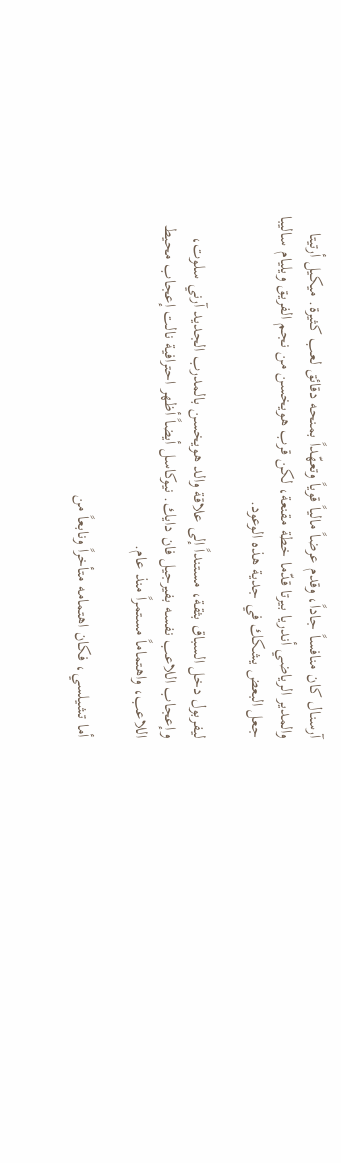آرسنال كان منافساً جاداً، وقدم عرضاً مالياً قوياً وتعهّداً بمنحه دقائق لعب كثيرة. ميكيل أرتيتا والمدير الرياضي أندريا بيرتا قدّما خطة مقنعة، لكن قرب هويخسن من نجم الفريق ويليام ساليبا جعل البعض يشكك في جدية هذه الوعود.

ليفربول دخل السباق بثقة، مستنداً إلى علاقة والد هويخسن بالمدرب الجديد آرني سلوت، وإعجاب اللاعب نفسه بفيرجيل فان دايك. نيوكاسل أيضاً أظهر احترافية نالت إعجاب محيط اللاعب، واهتماماً مستمراً منذ عام.

أما تشيلسي، فكان اهتمامه متأخراً ونابعاً من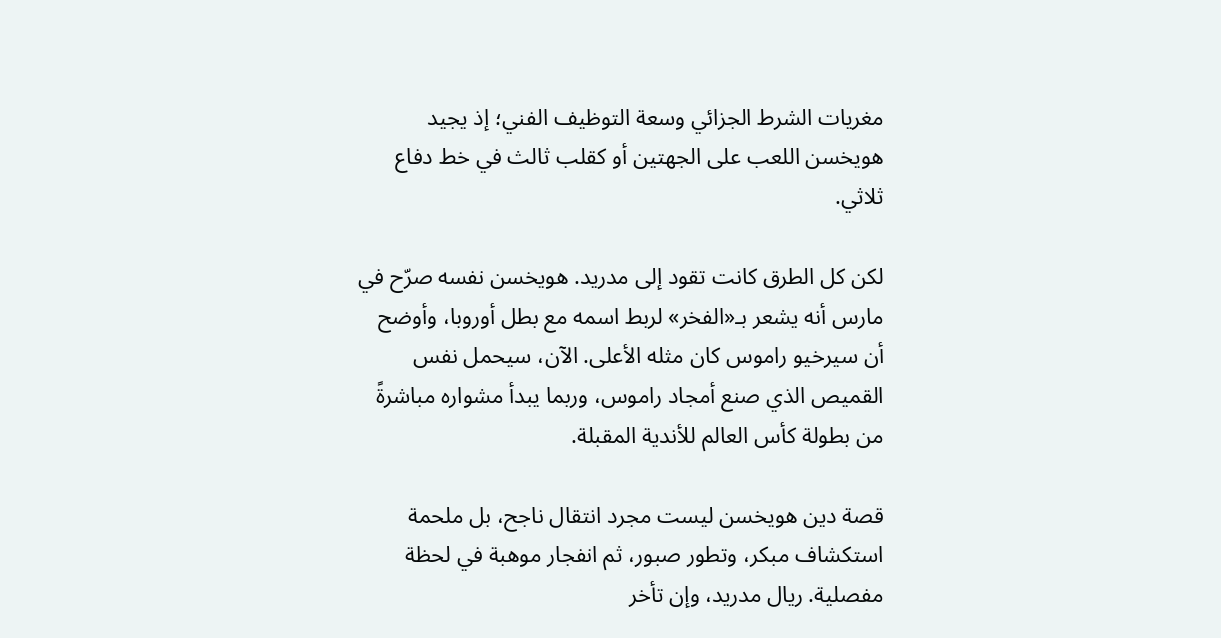مغريات الشرط الجزائي وسعة التوظيف الفني؛ إذ يجيد هويخسن اللعب على الجهتين أو كقلب ثالث في خط دفاع ثلاثي.

لكن كل الطرق كانت تقود إلى مدريد. هويخسن نفسه صرّح في مارس أنه يشعر بـ«الفخر» لربط اسمه مع بطل أوروبا، وأوضح أن سيرخيو راموس كان مثله الأعلى. الآن، سيحمل نفس القميص الذي صنع أمجاد راموس، وربما يبدأ مشواره مباشرةً من بطولة كأس العالم للأندية المقبلة.

قصة دين هويخسن ليست مجرد انتقال ناجح، بل ملحمة استكشاف مبكر، وتطور صبور، ثم انفجار موهبة في لحظة مفصلية. ريال مدريد، وإن تأخر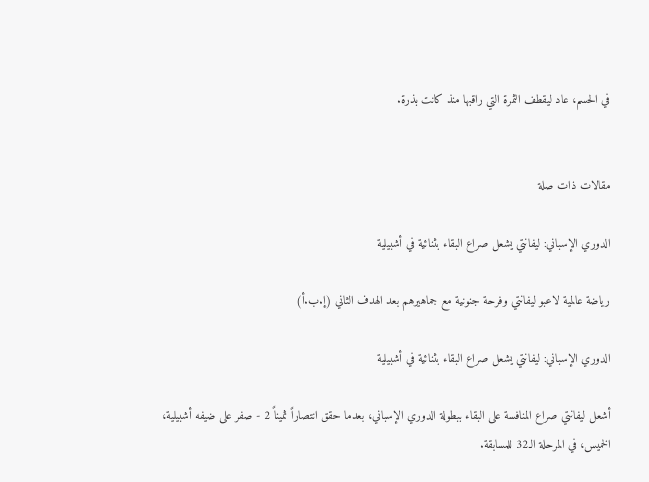في الحسم، عاد ليقطف الثمرة التي راقبها منذ كانت بذرة.


مقالات ذات صلة

الدوري الإسباني: ليفانتي يشعل صراع البقاء بثنائية في أشبيلية

رياضة عالمية لاعبو ليفانتي وفرحة جنونية مع جماهيرهم بعد الهدف الثاني (إ.ب.أ)

الدوري الإسباني: ليفانتي يشعل صراع البقاء بثنائية في أشبيلية

أشعل ليفانتي صراع المنافسة على البقاء ببطولة الدوري الإسباني، بعدما حقق انتصاراً ثميناً 2 - صفر على ضيفه أشبيلية، الخميس، في المرحلة الـ32 للمسابقة.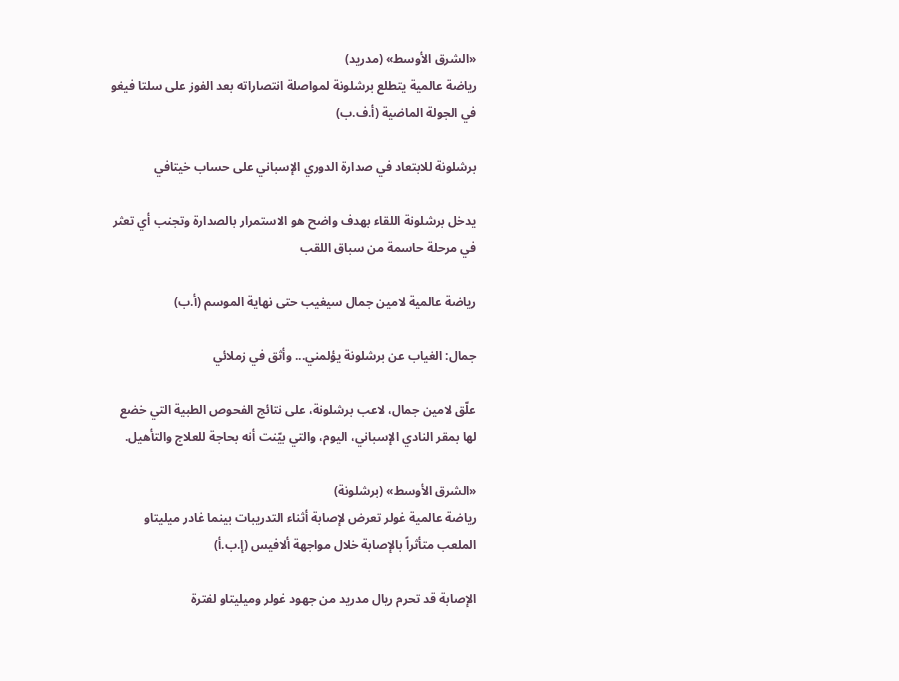«الشرق الأوسط» (مدريد)
رياضة عالمية يتطلع برشلونة لمواصلة انتصاراته بعد الفوز على سلتا فيغو في الجولة الماضية (أ.ف.ب)

برشلونة للابتعاد في صدارة الدوري الإسباني على حساب خيتافي

يدخل برشلونة اللقاء بهدف واضح هو الاستمرار بالصدارة وتجنب أي تعثر في مرحلة حاسمة من سباق اللقب

رياضة عالمية لامين جمال سيغيب حتى نهاية الموسم (أ.ب)

جمال: الغياب عن برشلونة يؤلمني... وأثق في زملائي

علّق لامين جمال، لاعب برشلونة، على نتائج الفحوص الطبية التي خضع لها بمقر النادي الإسباني، اليوم، والتي بيّنت أنه بحاجة للعلاج والتأهيل.

«الشرق الأوسط» (برشلونة)
رياضة عالمية غولر تعرض لإصابة أثناء التدريبات بينما غادر ميليتاو الملعب متأثراً بالإصابة خلال مواجهة ألافيس (إ.ب.أ)

الإصابة قد تحرم ريال مدريد من جهود غولر وميليتاو لفترة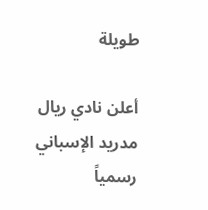طويلة

أعلن نادي ريال مدريد الإسباني رسمياً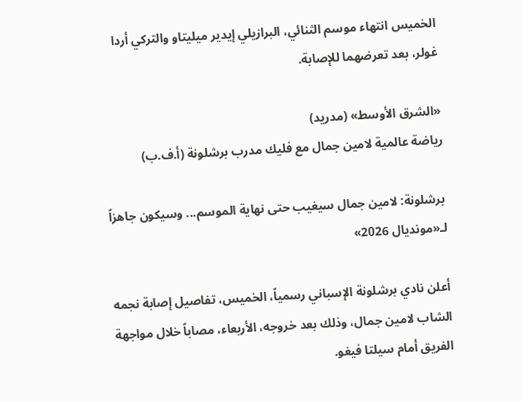الخميس انتهاء موسم الثنائي، البرازيلي إيدير ميليتاو والتركي أردا غولر، بعد تعرضهما للإصابة.

«الشرق الأوسط» (مدريد)
رياضة عالمية لامين جمال مع فليك مدرب برشلونة (أ.ف.ب)

برشلونة: لامين جمال سيغيب حتى نهاية الموسم... وسيكون جاهزاً لـ«مونديال 2026»

أعلن نادي برشلونة الإسباني رسمياً، الخميس، تفاصيل إصابة نجمه الشاب لامين جمال، وذلك بعد خروجه، الأربعاء، مصاباً خلال مواجهة الفريق أمام سيلتا فيغو.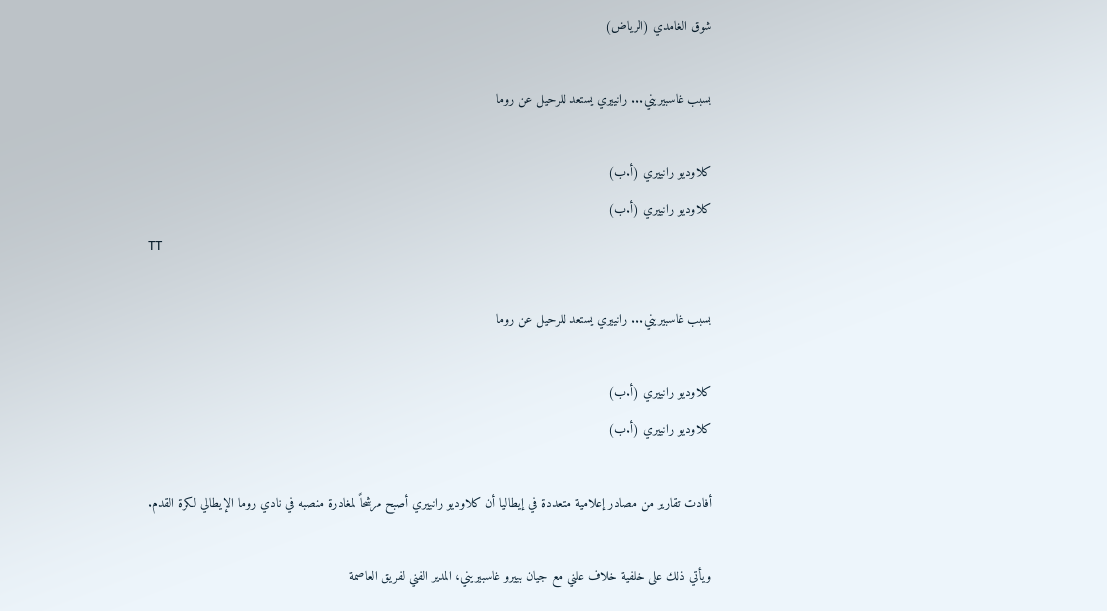شوق الغامدي (الرياض)

بسبب غاسبيريني... رانييري يستعد للرحيل عن روما

كلاوديو رانييري (أ.ب)
كلاوديو رانييري (أ.ب)
TT

بسبب غاسبيريني... رانييري يستعد للرحيل عن روما

كلاوديو رانييري (أ.ب)
كلاوديو رانييري (أ.ب)

أفادت تقارير من مصادر إعلامية متعددة في إيطاليا أن كلاوديو رانييري أصبح مرشحاً لمغادرة منصبه في نادي روما الإيطالي لكرة القدم.

ويأتي ذلك على خلفية خلاف علني مع جيان بييرو غاسبيريني، المدير الفني لفريق العاصمة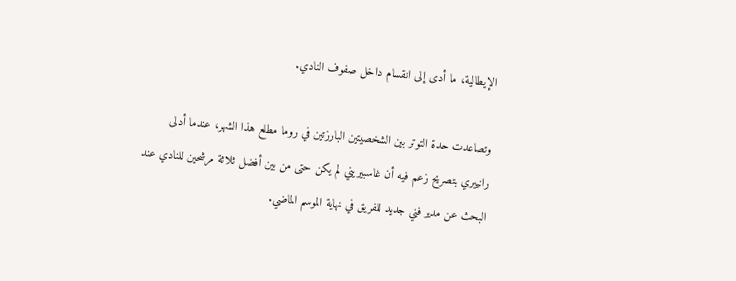الإيطالية، ما أدى إلى انقسام داخل صفوف النادي.

وتصاعدت حدة التوتر بين الشخصيتين البارزتين في روما مطلع هذا الشهر، عندما أدلى رانييري بتصريح زعم فيه أن غاسبيريني لم يكن حتى من بين أفضل ثلاثة مرشحين للنادي عند البحث عن مدير فني جديد للفريق في نهاية الموسم الماضي.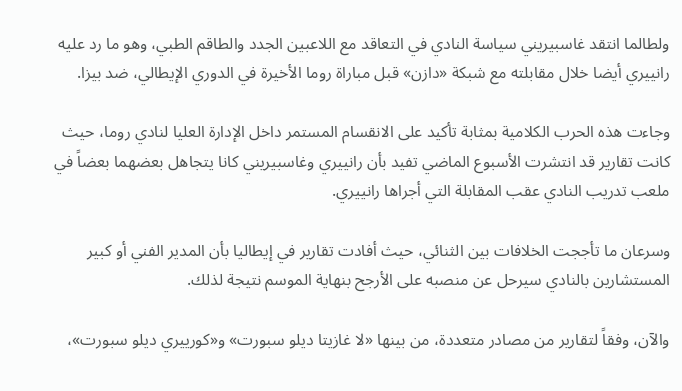ولطالما انتقد غاسبيريني سياسة النادي في التعاقد مع اللاعبين الجدد والطاقم الطبي، وهو ما رد عليه رانييري أيضا خلال مقابلته مع شبكة «دازن» قبل مباراة روما الأخيرة في الدوري الإيطالي، ضد بيزا.

وجاءت هذه الحرب الكلامية بمثابة تأكيد على الانقسام المستمر داخل الإدارة العليا لنادي روما، حيث كانت تقارير قد انتشرت الأسبوع الماضي تفيد بأن رانييري وغاسبيريني كانا يتجاهل بعضهما بعضاً في ملعب تدريب النادي عقب المقابلة التي أجراها رانييري.

وسرعان ما تأججت الخلافات بين الثنائي، حيث أفادت تقارير في إيطاليا بأن المدير الفني أو كبير المستشارين بالنادي سيرحل عن منصبه على الأرجح بنهاية الموسم نتيجة لذلك.

والآن، وفقاً لتقارير من مصادر متعددة، من بينها «لا غازيتا ديلو سبورت» و«كورييري ديلو سبورت»،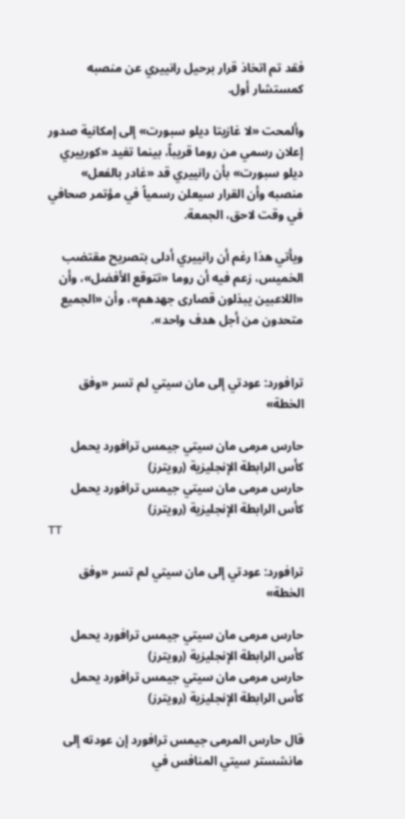فقد تم اتخاذ قرار برحيل رانييري عن منصبه كمستشار أول.

وألمحت «لا غازيتا ديلو سبورت» إلى إمكانية صدور إعلان رسمي من روما قريباً، بينما تفيد «كورييري ديلو سبورت» بأن رانييري قد «غادر بالفعل» منصبه وأن القرار سيعلن رسمياً في مؤتمر صحافي في وقت لاحق، الجمعة.

ويأتي هذا رغم أن رانييري أدلى بتصريح مقتضب الخميس، زعم فيه أن روما «تتوقع الأفضل»، وأن «اللاعبين يبذلون قصارى جهدهم»، وأن «الجميع متحدون من أجل هدف واحد».


ترافورد: عودتي إلى مان سيتي لم تسر «وفق الخطة»

حارس مرمى مان سيتي جيمس ترافورد يحمل كأس الرابطة الإنجليزية (رويترز)
حارس مرمى مان سيتي جيمس ترافورد يحمل كأس الرابطة الإنجليزية (رويترز)
TT

ترافورد: عودتي إلى مان سيتي لم تسر «وفق الخطة»

حارس مرمى مان سيتي جيمس ترافورد يحمل كأس الرابطة الإنجليزية (رويترز)
حارس مرمى مان سيتي جيمس ترافورد يحمل كأس الرابطة الإنجليزية (رويترز)

قال حارس المرمى جيمس ترافورد إن عودته إلى مانشستر سيتي المنافس في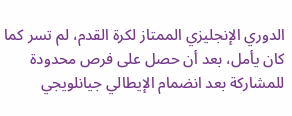الدوري الإنجليزي الممتاز لكرة القدم، لم تسر كما كان يأمل، بعد أن حصل على فرص محدودة للمشاركة بعد انضمام الإيطالي جيانلويجي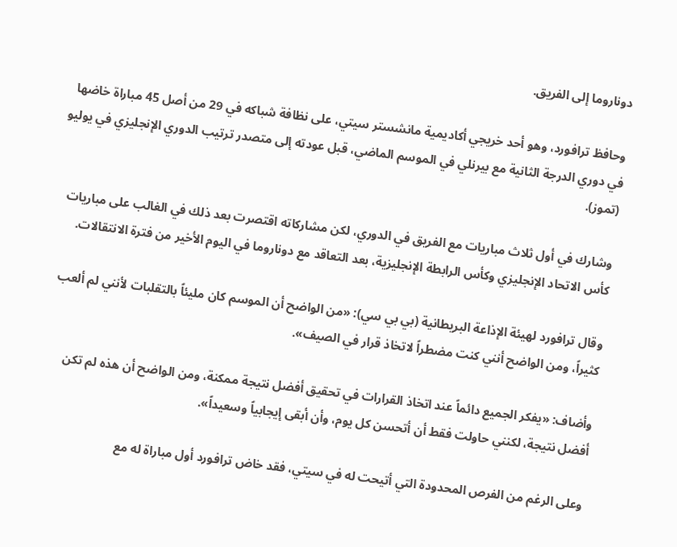دوناروما إلى الفريق.

وحافظ ترافورد، وهو أحد خريجي أكاديمية مانشستر سيتي، على نظافة شباكه في 29 من أصل 45 مباراة خاضها في دوري الدرجة الثانية مع بيرنلي في الموسم الماضي، قبل عودته إلى متصدر ترتيب الدوري الإنجليزي في يوليو (تموز).

وشارك في أول ثلاث مباريات مع الفريق في الدوري، لكن مشاركاته اقتصرت بعد ذلك في الغالب على مباريات كأس الاتحاد الإنجليزي وكأس الرابطة الإنجليزية، بعد التعاقد مع دوناروما في اليوم الأخير من فترة الانتقالات.

وقال ترافورد لهيئة الإذاعة البريطانية (بي بي سي): «من الواضح أن الموسم كان مليئاً بالتقلبات لأنني لم ألعب كثيراً، ومن الواضح أنني كنت مضطراً لاتخاذ قرار في الصيف».

وأضاف: «يفكر الجميع دائماً عند اتخاذ القرارات في تحقيق أفضل نتيجة ممكنة، ومن الواضح أن هذه لم تكن أفضل نتيجة، لكنني حاولت فقط أن أتحسن كل يوم، وأن أبقى إيجابياً وسعيداً».

وعلى الرغم من الفرص المحدودة التي أتيحت له في سيتي، فقد خاض ترافورد أول مباراة له مع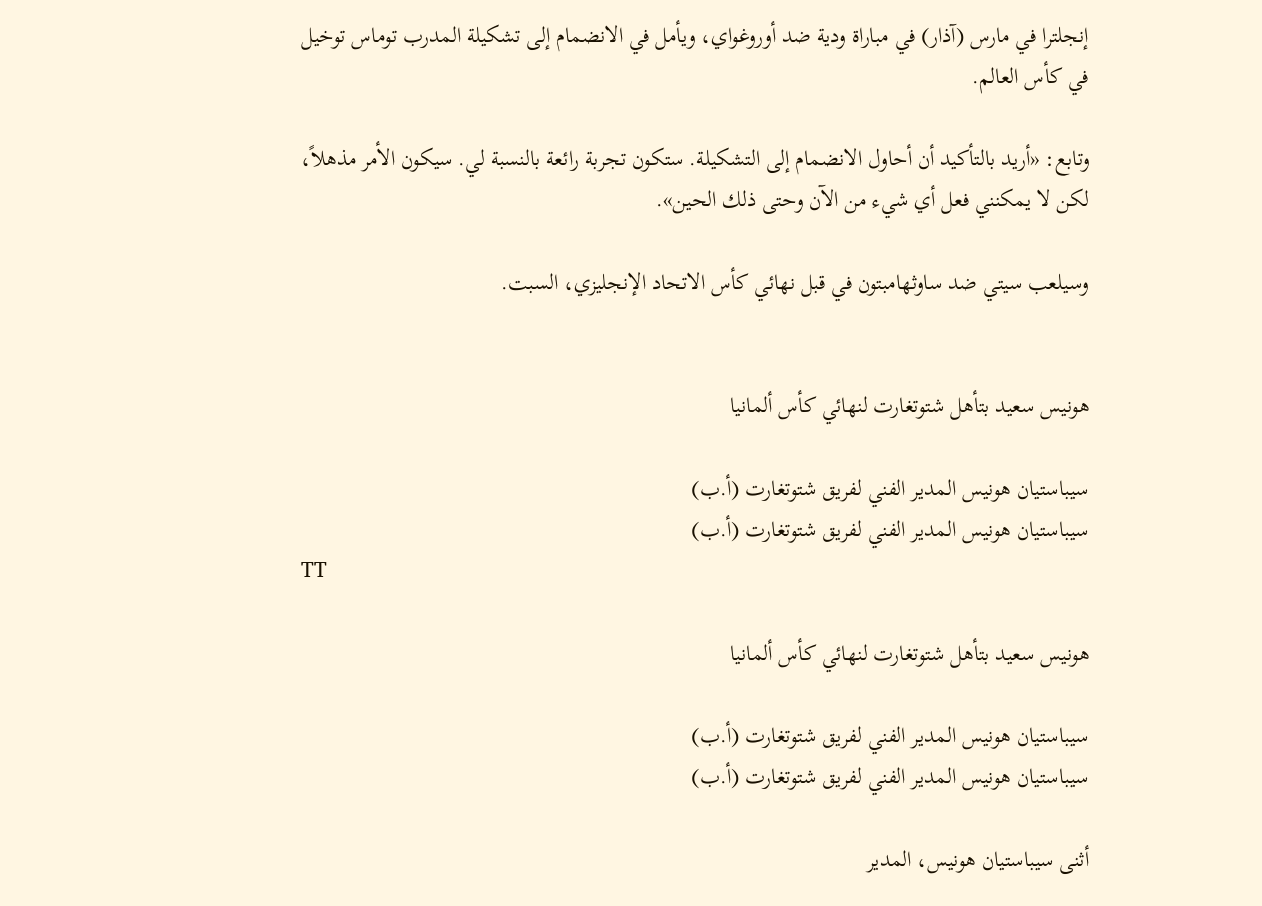إنجلترا في مارس (آذار) في مباراة ودية ضد أوروغواي، ويأمل في الانضمام إلى تشكيلة المدرب توماس توخيل في كأس العالم.

وتابع: «أريد بالتأكيد أن أحاول الانضمام إلى التشكيلة. ستكون تجربة رائعة بالنسبة لي. سيكون الأمر مذهلاً، لكن لا يمكنني فعل أي شيء من الآن وحتى ذلك الحين».

وسيلعب سيتي ضد ساوثهامبتون في قبل نهائي كأس الاتحاد الإنجليزي، السبت.


هونيس سعيد بتأهل شتوتغارت لنهائي كأس ألمانيا

سيباستيان هونيس المدير الفني لفريق شتوتغارت (أ.ب)
سيباستيان هونيس المدير الفني لفريق شتوتغارت (أ.ب)
TT

هونيس سعيد بتأهل شتوتغارت لنهائي كأس ألمانيا

سيباستيان هونيس المدير الفني لفريق شتوتغارت (أ.ب)
سيباستيان هونيس المدير الفني لفريق شتوتغارت (أ.ب)

أثنى سيباستيان هونيس، المدير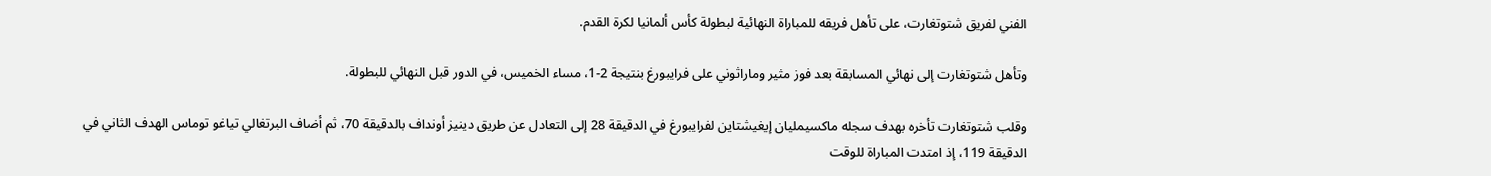الفني لفريق شتوتغارت، على تأهل فريقه للمباراة النهائية لبطولة كأس ألمانيا لكرة القدم.

وتأهل شتوتغارت إلى نهائي المسابقة بعد فوز مثير وماراثوني على فرايبورغ بنتيجة 2-1، مساء الخميس، في الدور قبل النهائي للبطولة.

وقلب شتوتغارت تأخره بهدف سجله ماكسيمليان إيغيشتاين لفرايبورغ في الدقيقة 28 إلى التعادل عن طريق دينيز أونداف بالدقيقة 70، ثم أضاف البرتغالي تياغو توماس الهدف الثاني في الدقيقة 119، إذ امتدت المباراة للوقت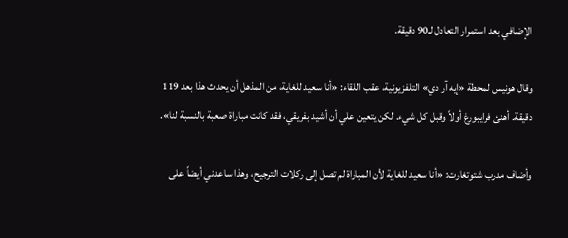الإضافي بعد استمرار التعادل لـ90 دقيقة.

وقال هونيس لمحطة «إيه آر دي» التلفزيونية، عقب اللقاء: «أنا سعيد للغاية، من المذهل أن يحدث هذا بعد 119 دقيقة. أهنئ فرايبورغ أولاً وقبل كل شيء. لكن يتعين علي أن أشيد بفريقي، فقد كانت مباراة صعبة بالنسبة لنا».

وأضاف مدرب شتوتغارت: «أنا سعيد للغاية لأن المباراة لم تصل إلى ركلات الترجيح، وهذا ساعدني أيضاً على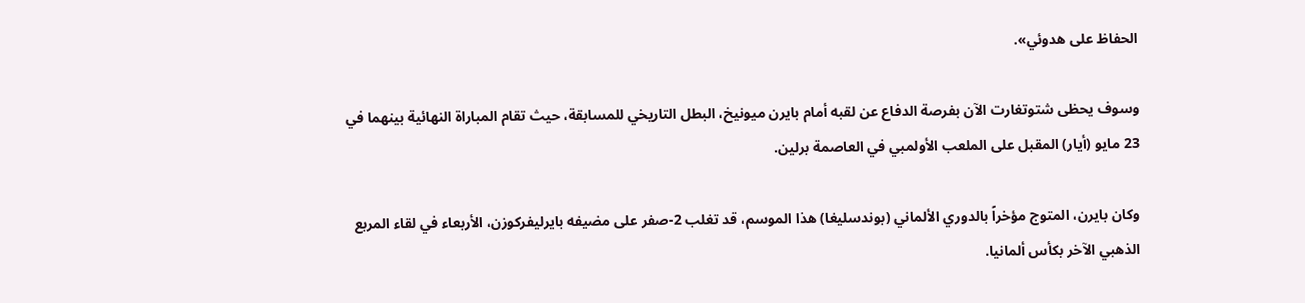الحفاظ على هدوئي».

وسوف يحظى شتوتغارت الآن بفرصة الدفاع عن لقبه أمام بايرن ميونيخ، البطل التاريخي للمسابقة، حيث تقام المباراة النهائية بينهما في 23 مايو (أيار) المقبل على الملعب الأولمبي في العاصمة برلين.

وكان بايرن، المتوج مؤخراً بالدوري الألماني (بوندسليغا) هذا الموسم، قد تغلب 2-صفر على مضيفه بايرليفركوزن، الأربعاء في لقاء المربع الذهبي الآخر بكأس ألمانيا.